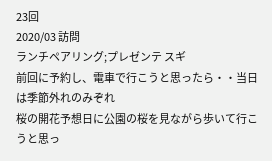23回
2020/03 訪問
ランチペアリング;プレゼンテ スギ
前回に予約し、電車で行こうと思ったら・・当日は季節外れのみぞれ
桜の開花予想日に公園の桜を見ながら歩いて行こうと思っ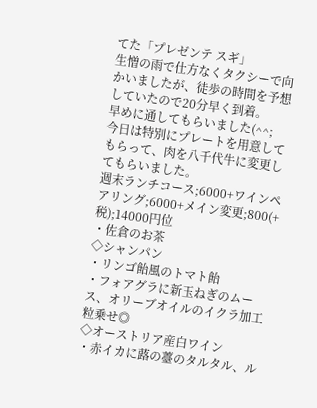てた「プレゼンテ スギ」
生憎の雨で仕方なくタクシーで向かいましたが、徒歩の時間を予想していたので20分早く到着。
早めに通してもらいました(^^;
今日は特別にプレートを用意してもらって、肉を八千代牛に変更してもらいました。
週末ランチコース;6000+ワインペアリング;6000+メイン変更;800(+税);14000円位
・佐倉のお茶
◇シャンパン
・リンゴ飴風のトマト飴
・フォアグラに新玉ねぎのムース、オリーブオイルのイクラ加工粒乗せ◎
◇オーストリア産白ワイン
・赤イカに蕗の薹のタルタル、ル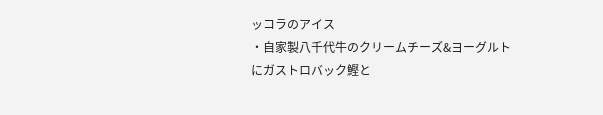ッコラのアイス
・自家製八千代牛のクリームチーズ&ヨーグルトにガストロバック鰹と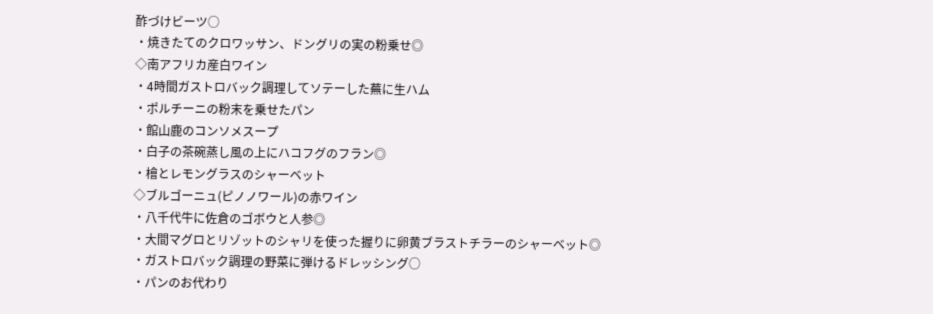酢づけビーツ○
・焼きたてのクロワッサン、ドングリの実の粉乗せ◎
◇南アフリカ産白ワイン
・4時間ガストロバック調理してソテーした蕪に生ハム
・ポルチーニの粉末を乗せたパン
・館山鹿のコンソメスープ
・白子の茶碗蒸し風の上にハコフグのフラン◎
・檜とレモングラスのシャーベット
◇ブルゴーニュ(ピノノワール)の赤ワイン
・八千代牛に佐倉のゴボウと人参◎
・大間マグロとリゾットのシャリを使った握りに卵黄ブラストチラーのシャーベット◎
・ガストロバック調理の野菜に弾けるドレッシング○
・パンのお代わり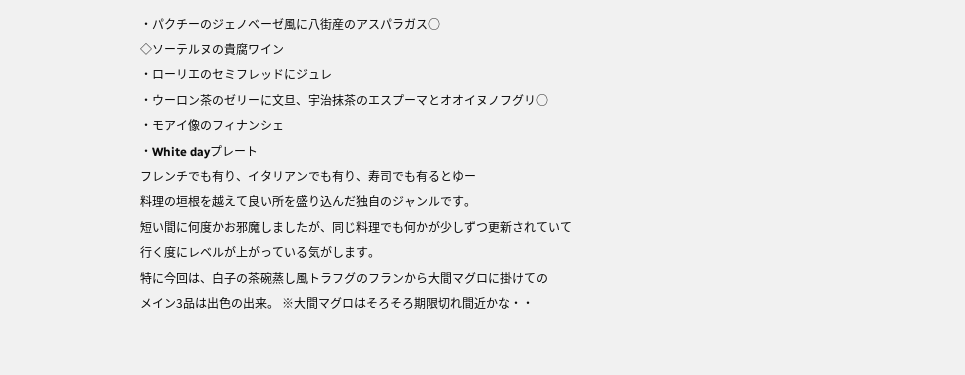・パクチーのジェノベーゼ風に八街産のアスパラガス○
◇ソーテルヌの貴腐ワイン
・ローリエのセミフレッドにジュレ
・ウーロン茶のゼリーに文旦、宇治抹茶のエスプーマとオオイヌノフグリ○
・モアイ像のフィナンシェ
・White dayプレート
フレンチでも有り、イタリアンでも有り、寿司でも有るとゆー
料理の垣根を越えて良い所を盛り込んだ独自のジャンルです。
短い間に何度かお邪魔しましたが、同じ料理でも何かが少しずつ更新されていて
行く度にレベルが上がっている気がします。
特に今回は、白子の茶碗蒸し風トラフグのフランから大間マグロに掛けての
メイン3品は出色の出来。 ※大間マグロはそろそろ期限切れ間近かな・・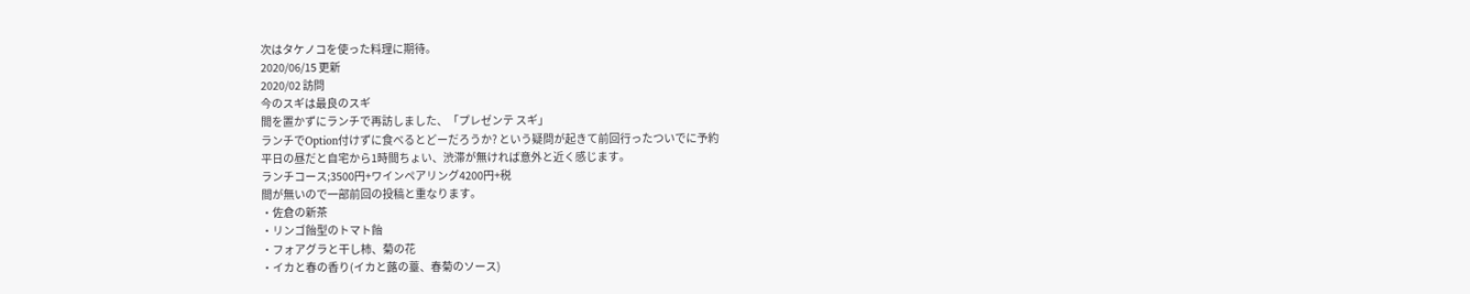次はタケノコを使った料理に期待。
2020/06/15 更新
2020/02 訪問
今のスギは最良のスギ
間を置かずにランチで再訪しました、「プレゼンテ スギ」
ランチでOption付けずに食べるとどーだろうか? という疑問が起きて前回行ったついでに予約
平日の昼だと自宅から1時間ちょい、渋滞が無ければ意外と近く感じます。
ランチコース;3500円+ワインペアリング4200円+税
間が無いので一部前回の投稿と重なります。
・佐倉の新茶
・リンゴ飴型のトマト飴
・フォアグラと干し柿、菊の花
・イカと春の香り(イカと蕗の薹、春菊のソース)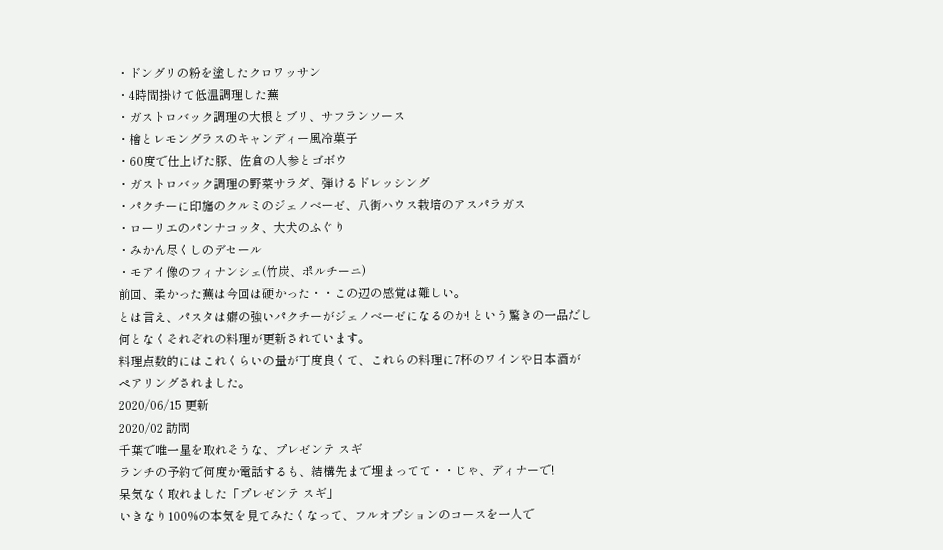・ドングリの粉を塗したクロワッサン
・4時間掛けて低温調理した蕪
・ガストロバック調理の大根とブリ、サフランソース
・檜とレモングラスのキャンディー風冷菓子
・60度で仕上げた豚、佐倉の人参とゴボウ
・ガストロバック調理の野菜サラダ、弾けるドレッシング
・パクチーに印旛のクルミのジェノベーゼ、八街ハウス栽培のアスパラガス
・ローリエのパンナコッタ、大犬のふぐり
・みかん尽くしのデセール
・モアイ像のフィナンシェ(竹炭、ポルチーニ)
前回、柔かった蕪は今回は硬かった・・この辺の感覚は難しい。
とは言え、パスタは癖の強いパクチーがジェノベーゼになるのか! という驚きの一品だし
何となくそれぞれの料理が更新されています。
料理点数的にはこれくらいの量が丁度良くて、これらの料理に7杯のワインや日本酒が
ペアリングされました。
2020/06/15 更新
2020/02 訪問
千葉で唯一星を取れそうな、プレゼンテ スギ
ランチの予約で何度か電話するも、結構先まで埋まってて・・じゃ、ディナーで!
呆気なく取れました「プレゼンテ スギ」
いきなり100%の本気を見てみたくなって、フルオプションのコースを一人で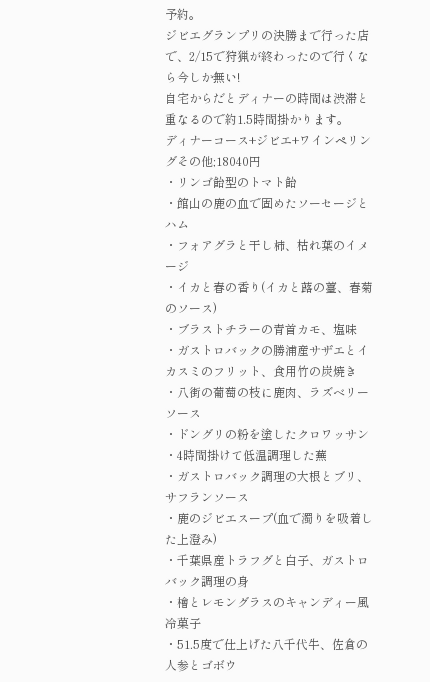予約。
ジビエグランプリの決勝まで行った店で、2/15で狩猟が終わったので行くなら今しか無い!
自宅からだとディナーの時間は渋滞と重なるので約1.5時間掛かります。
ディナーコース+ジビエ+ワインペリングその他;18040円
・リンゴ飴型のトマト飴
・館山の鹿の血で固めたソーセージとハム
・フォアグラと干し柿、枯れ葉のイメージ
・イカと春の香り(イカと蕗の薹、春菊のソース)
・ブラストチラーの青首カモ、塩味
・ガストロバックの勝浦産サザエとイカスミのフリット、食用竹の炭焼き
・八街の葡萄の枝に鹿肉、ラズベリーソース
・ドングリの粉を塗したクロワッサン
・4時間掛けて低温調理した蕪
・ガストロバック調理の大根とブリ、サフランソース
・鹿のジビエスープ(血で濁りを吸着した上澄み)
・千葉県産トラフグと白子、ガストロバック調理の身
・檜とレモングラスのキャンディー風冷菓子
・51.5度で仕上げた八千代牛、佐倉の人参とゴボウ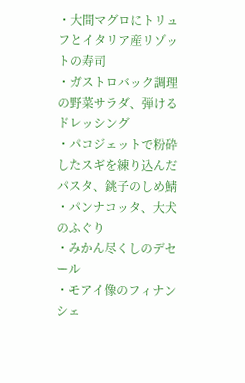・大間マグロにトリュフとイタリア産リゾットの寿司
・ガストロバック調理の野菜サラダ、弾けるドレッシング
・パコジェットで粉砕したスギを練り込んだパスタ、銚子のしめ鯖
・パンナコッタ、大犬のふぐり
・みかん尽くしのデセール
・モアイ像のフィナンシェ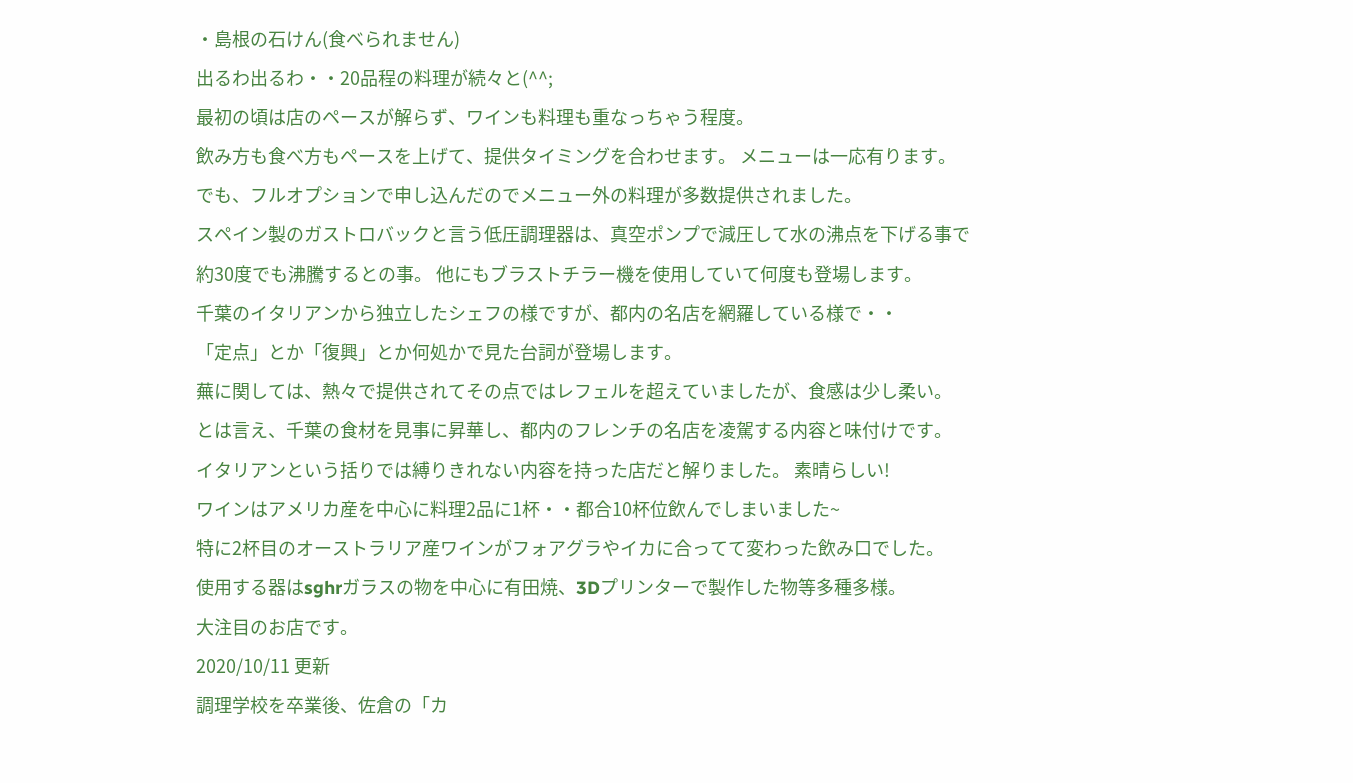・島根の石けん(食べられません)
出るわ出るわ・・20品程の料理が続々と(^^;
最初の頃は店のペースが解らず、ワインも料理も重なっちゃう程度。
飲み方も食べ方もペースを上げて、提供タイミングを合わせます。 メニューは一応有ります。
でも、フルオプションで申し込んだのでメニュー外の料理が多数提供されました。
スペイン製のガストロバックと言う低圧調理器は、真空ポンプで減圧して水の沸点を下げる事で
約30度でも沸騰するとの事。 他にもブラストチラー機を使用していて何度も登場します。
千葉のイタリアンから独立したシェフの様ですが、都内の名店を網羅している様で・・
「定点」とか「復興」とか何処かで見た台詞が登場します。
蕪に関しては、熱々で提供されてその点ではレフェルを超えていましたが、食感は少し柔い。
とは言え、千葉の食材を見事に昇華し、都内のフレンチの名店を凌駕する内容と味付けです。
イタリアンという括りでは縛りきれない内容を持った店だと解りました。 素晴らしい!
ワインはアメリカ産を中心に料理2品に1杯・・都合10杯位飲んでしまいました~
特に2杯目のオーストラリア産ワインがフォアグラやイカに合ってて変わった飲み口でした。
使用する器はsghrガラスの物を中心に有田焼、3Dプリンターで製作した物等多種多様。
大注目のお店です。
2020/10/11 更新
調理学校を卒業後、佐倉の「カ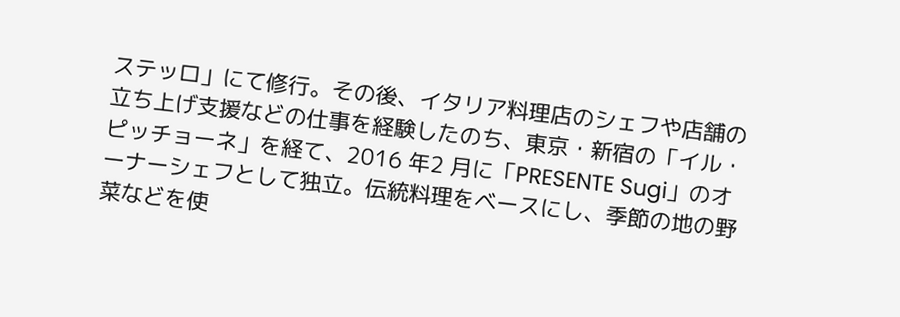ステッロ」にて修行。その後、イタリア料理店のシェフや店舗の立ち上げ支援などの仕事を経験したのち、東京・新宿の「イル・ピッチョーネ」を経て、2016 年2 月に「PRESENTE Sugi」のオーナーシェフとして独立。伝統料理をベースにし、季節の地の野菜などを使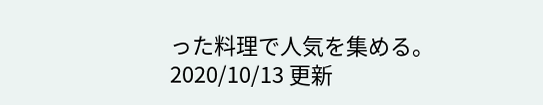った料理で人気を集める。
2020/10/13 更新